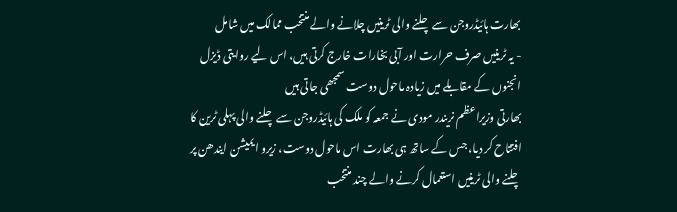بھارت ہائیڈروجن سے چلنے والی ٹرینیں چلانے والے منتخب ممالک میں شامل
- یہ ٹرینیں صرف حرارت اور آبی بخارات خارج کرتی ہیں، اس لیے روایتی ڈیزل انجنوں کے مقابلے میں زیادہ ماحول دوست سمجھی جاتی ہیں
بھارتی وزیراعظم نریندر مودی نے جمعہ کو ملک کی ہائیڈروجن سے چلنے والی پہلی ٹرین کا افتتاح کر دیا، جس کے ساتھ ہی بھارت اس ماحول دوست، زیرو ایمیشن ایندھن پر چلنے والی ٹرینیں استعمال کرنے والے چند منتخب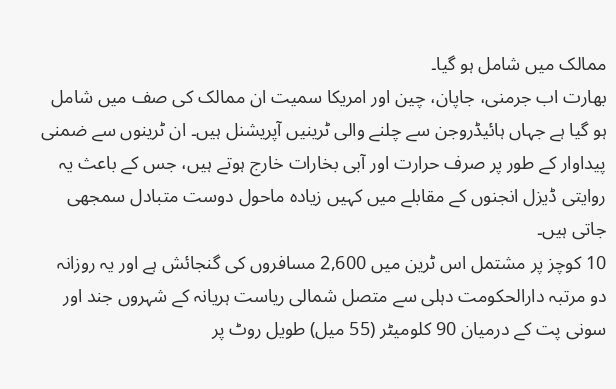ممالک میں شامل ہو گیا۔
بھارت اب جرمنی، جاپان، چین اور امریکا سمیت ان ممالک کی صف میں شامل ہو گیا ہے جہاں ہائیڈروجن سے چلنے والی ٹرینیں آپریشنل ہیں۔ ان ٹرینوں سے ضمنی پیداوار کے طور پر صرف حرارت اور آبی بخارات خارج ہوتے ہیں، جس کے باعث یہ روایتی ڈیزل انجنوں کے مقابلے میں کہیں زیادہ ماحول دوست متبادل سمجھی جاتی ہیں۔
10 کوچز پر مشتمل اس ٹرین میں 2,600 مسافروں کی گنجائش ہے اور یہ روزانہ دو مرتبہ دارالحکومت دہلی سے متصل شمالی ریاست ہریانہ کے شہروں جند اور سونی پت کے درمیان 90 کلومیٹر (55 میل) طویل روٹ پر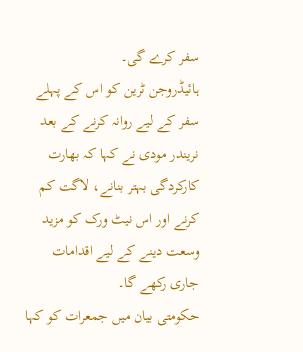سفر کرے گی۔
ہائیڈروجن ٹرین کو اس کے پہلے سفر کے لیے روانہ کرنے کے بعد نریندر مودی نے کہا کہ بھارت کارکردگی بہتر بنانے، لاگت کم کرنے اور اس نیٹ ورک کو مزید وسعت دینے کے لیے اقدامات جاری رکھے گا۔
حکومتی بیان میں جمعرات کو کہا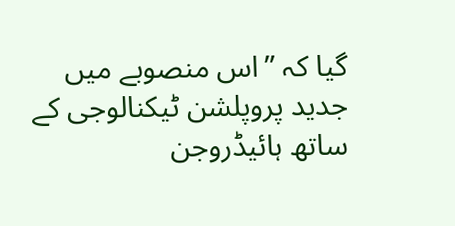گیا کہ ”اس منصوبے میں جدید پروپلشن ٹیکنالوجی کے ساتھ ہائیڈروجن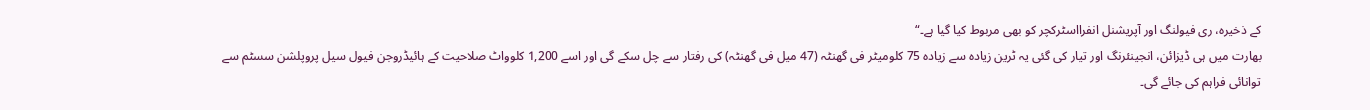کے ذخیرہ، ری فیولنگ اور آپریشنل انفرااسٹرکچر کو بھی مربوط کیا گیا ہے۔“
بھارت میں ہی ڈیزائن، انجینئرنگ اور تیار کی گئی یہ ٹرین زیادہ سے زیادہ 75 کلومیٹر فی گھنٹہ (47 میل فی گھنٹہ) کی رفتار سے چل سکے گی اور اسے 1,200 کلوواٹ صلاحیت کے ہائیڈروجن فیول سیل پروپلشن سسٹم سے توانائی فراہم کی جائے گی۔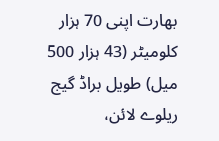بھارت اپنی 70 ہزار کلومیٹر (43 ہزار 500 میل) طویل براڈ گیج ریلوے لائن،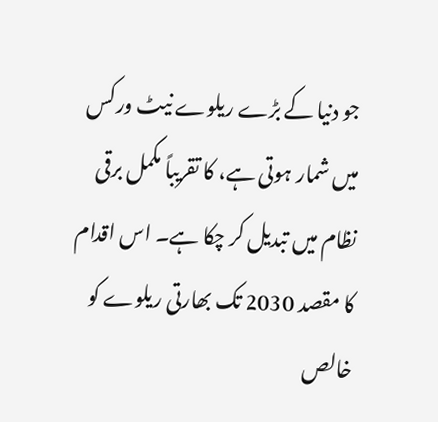جو دنیا کے بڑے ریلوے نیٹ ورکس میں شمار ہوتی ہے، کا تقریباً مکمل برقی نظام میں تبدیل کر چکا ہے۔ اس اقدام کا مقصد 2030 تک بھارتی ریلوے کو خالص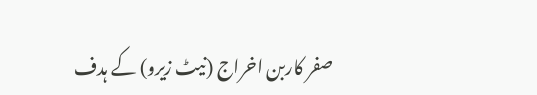صفر کاربن اخراج (نیٹ زیرو) کے ہدف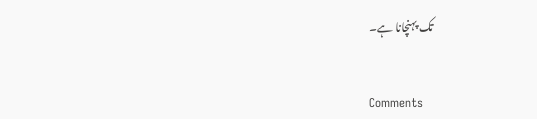تک پہنچانا ہے۔


Comments